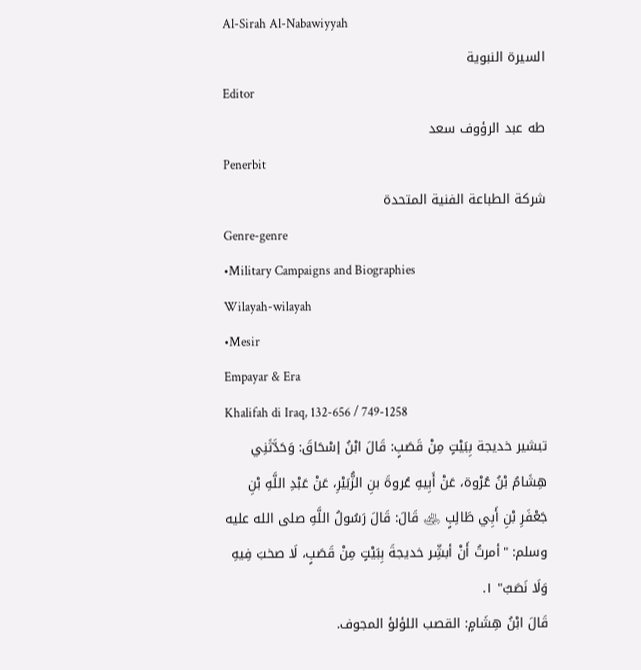Al-Sirah Al-Nabawiyyah
السيرة النبوية
Editor
طه عبد الرؤوف سعد
Penerbit
شركة الطباعة الفنية المتحدة
Genre-genre
•Military Campaigns and Biographies
Wilayah-wilayah
•Mesir
Empayar & Era
Khalifah di Iraq, 132-656 / 749-1258
تبشير خديجة بِبَيْتٍ مِنْ قَصَبٍ: قَالَ ابْنُ إسْحَاقَ: وَحَدَّثَنِي هِشَامُ بْنُ عُرْوة، عَنْ أَبِيهِ عُروةَ بنِ الزُّبَيْرِ، عَنْ عَبْدِ اللَّهِ بْنِ جَعْفَرِ بْنِ أَبِي طَالِبٍ ﵁ قَالَ: قَالَ رَسُولُ اللَّهِ صلى الله عليه وسلم: "أمرتُ أَنْ أبشِّر خديجةَ بِبَيْتٍ مِنْ قَصَبٍ، لَا صخبَ فِيهِ وَلَا نَصَبٌ" ١.
قَالَ ابْنُ هِشَامٍ: القصب اللؤلؤ المجوف.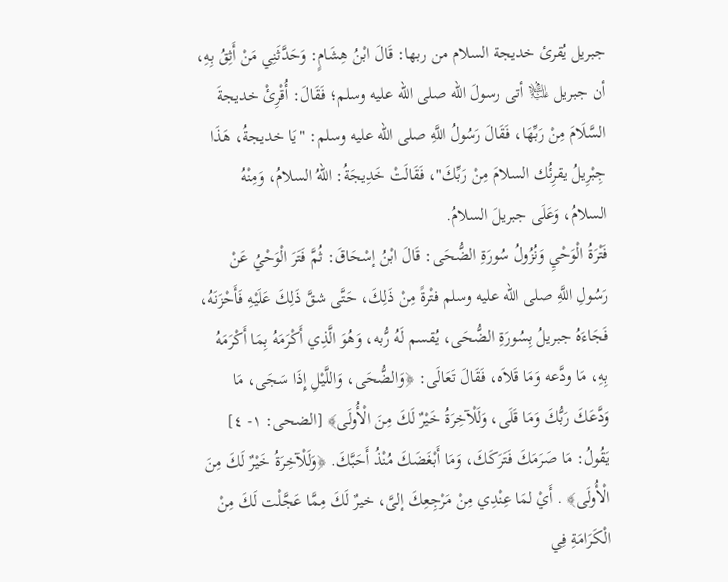جبريل يُقرئ خديجة السلام من ربها: قَالَ ابْنُ هِشَامٍ: وَحَدَّثَنِي مَنْ أَثِقُ بِهِ، أن جبريل ﵇ أتى رسولَ الله صلى الله عليه وسلم؛ فَقَالَ: أُقْرِئْ خديجةَ السَّلَامَ مِنْ رَبِّهَا، فَقَالَ رَسُولُ اللَّهِ صلى الله عليه وسلم: "يَا خديجةُ، هَذَا جِبْرِيلُ يقرِئُك السلامَ مِنْ رَبِّكَ"، فَقَالَتْ خَدِيجَةُ: اللهُ السلامُ، وَمِنْهُ السلامُ، وَعَلَى جبريلَ السلامُ.
فَتْرَةُ الْوَحْيِ وَنُزُولُ سُورَةِ الضُّحَى: قَالَ ابْنُ إسْحَاقَ: ثُمَّ فَتَرَ الْوَحْيُ عَنْ رَسُولِ اللَّهِ صلى الله عليه وسلم فتْرةً مِنْ ذَلِكَ، حَتَّى شقَّ ذَلِكَ عَلَيْهِ فَأَحْزَنَهُ، فَجَاءَهُ جبريلُ بِسُورَةِ الضُّحَى، يُقسم لَهُ رُّبه، وَهُوَ الَّذِي أَكْرَمَهُ بِمَا أَكْرَمَهُ بِهِ، مَا ودَّعه وَمَا قَلاَه، فَقَالَ تَعَالَى: ﴿وَالضُّحَى، وَاللَّيْلِ إِذَا سَجَى، مَا وَدَّعَكَ رَبُّكَ وَمَا قَلَى، وَلَلْآخِرَةُ خَيْرٌ لَكَ مِنَ الْأُولَى﴾ [الضحى: ١- ٤] يَقُولُ: مَا صَرَمَكَ فَتَرَكَكَ، وَمَا أَبْغَضَكَ مُنْذُ أَحَبَّكَ. ﴿وَلَلْآخِرَةُ خَيْرٌ لَكَ مِنَ الْأُولَى﴾ . أَيْ لمَا عِنْدِي مِنْ مَرْجِعِكَ إلىَّ، خيرٌ لَكَ مِمَّا عَجَّلْت لَكَ مِنْ الْكَرَامَةِ فِي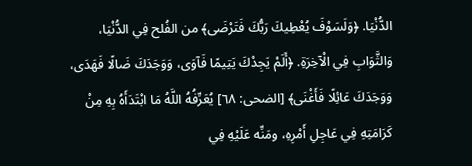الدُّنْيَا. ﴿وَلَسَوْفَ يُعْطِيكَ رَبُّكَ فَتَرْضَى﴾ من الفُلح فِي الدُّنْيَا، وَالثَّوَابِ فِي الْآخِرَةِ. ﴿أَلَمْ يَجِدْكَ يَتِيمًا فَآوَى، وَوَجَدَكَ ضَالًا فَهَدَى، وَوَجَدَكَ عَائِلًا فَأَغْنَى﴾ [الضحى: ٦٨] يُعَرِّفُهُ اللَّهُ مَا ابْتَدَأَهُ بِهِ مِنْ كَرَامَتِهِ فِي عَاجِلِ أَمْرِهِ، ومَنِّه عَلَيْهِ فِي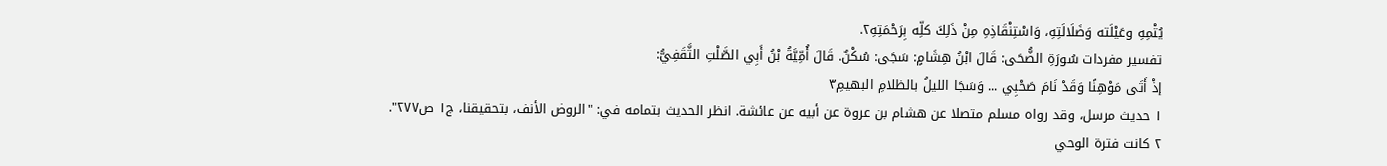يُتْمِهِ وعَيْلَته وَضَلَالَتِهِ، وَاسْتِنْقَاذِهِ مِنْ ذَلِكَ كلِّه بِرَحْمَتِهِ٢.
تفسير مفردات سُورَةِ الضُّحَى: قَالَ ابْنُ هِشَامٍ: سَجَى: سُكْنٌ. قَالَ أُمِّيَّةُ بْنُ أَبِي الصَّلْتِ الثَّقَفِيُّ:
إذْ أَتَى مَوْهِنًا وَقَدْ نَامَ صَحْبِي ... وَسَجَا الليلُ بالظلامِ البهيمِ٣
١ حديث مرسل، وقد رواه مسلم متصلا عن هشام بن عروة عن أبيه عن عائشة. انظر الحديث بتمامه في: "الروض الأنف، بتحقيقنا، ج١ ص٢٧٧".
٢ كانت فترة الوحي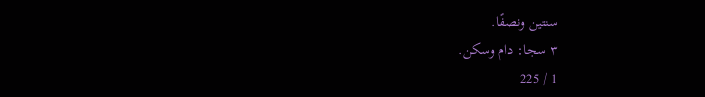سنتين ونصفًا.
٣ سجا: دام وسكن.
1 / 225